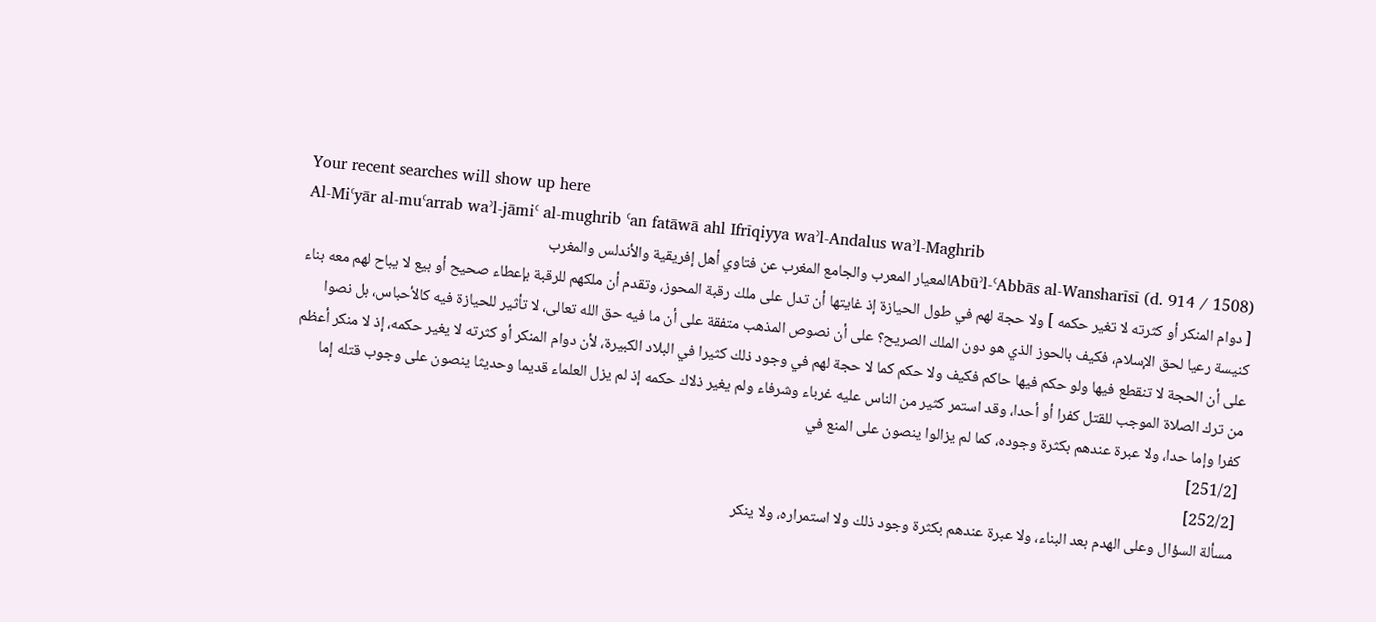Your recent searches will show up here
Al-Miʿyār al-muʿarrab waʾl-jāmiʿ al-mughrib ʿan fatāwā ahl Ifrīqiyya waʾl-Andalus waʾl-Maghrib
Abūʾl-ʿAbbās al-Wansharīsī (d. 914 / 1508)المعيار المعرب والجامع المغرب عن فتاوي أهل إفريقية والأندلس والمغرب
[ دوام المنكر أو كثرته لا تغير حكمه ] ولا حجة لهم في طول الحيازة إذ غايتها أن تدل على ملك رقبة المحوز، وتقدم أن ملكهم للرقبة بإعطاء صحيح أو بيع لا يباح لهم معه بناء كنيسة رعيا لحق الإسلام، فكيف بالحوز الذي هو دون الملك الصريح؟ على أن نصوص المذهب متفقة على أن ما فيه حق الله تعالى، لا تأثير للحيازة فيه كالأحباس، بل نصوا على أن الحجة لا تنقطع فيها ولو حكم فيها حاكم فكيف ولا حكم كما لا حجة لهم في وجود ذلك كثيرا في البلاد الكبيرة، لأن دوام المنكر أو كثرته لا يغير حكمه، إذ لا منكر أعظم من ترك الصلاة الموجب للقتل كفرا أو أحدا، وقد استمر كثير من الناس عليه غرباء وشرفاء ولم يغير ذلاك حكمه إذ لم يزل العلماء قديما وحديثا ينصون على وجوب قتله إما كفرا وإما حدا، ولا عبرة عندهم بكثرة وجوده، كما لم يزالوا ينصون على المنع في
[251/2]
[252/2]
مسألة السؤال وعلى الهدم بعد البناء، ولا عبرة عندهم بكثرة وجود ذلك ولا استمراره، ولا ينكر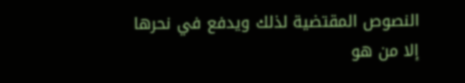النصوص المقتضية لذلك ويدفع في نحرها إلا من هو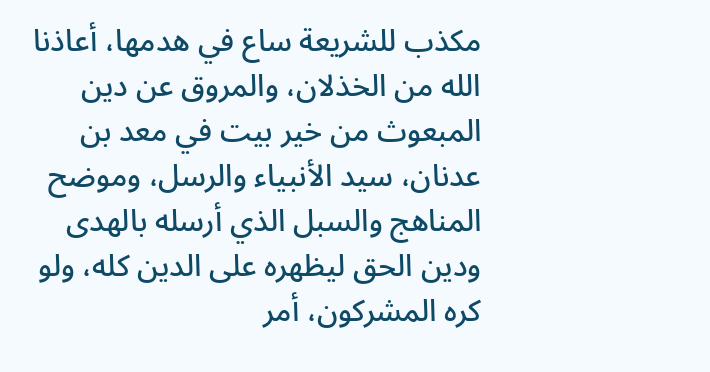مكذب للشريعة ساع في هدمها، أعاذنا الله من الخذلان، والمروق عن دين المبعوث من خير بيت في معد بن عدنان، سيد الأنبياء والرسل، وموضح المناهج والسبل الذي أرسله بالهدى ودين الحق ليظهره على الدين كله، ولو كره المشركون، أمر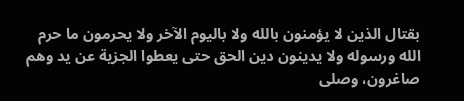بقتال الذين لا يؤمنون بالله ولا باليوم الآخر ولا يحرمون ما حرم الله ورسوله ولا يدينون دين الحق حتى يعطوا الجزية عن يد وهم صاغرون، وصلى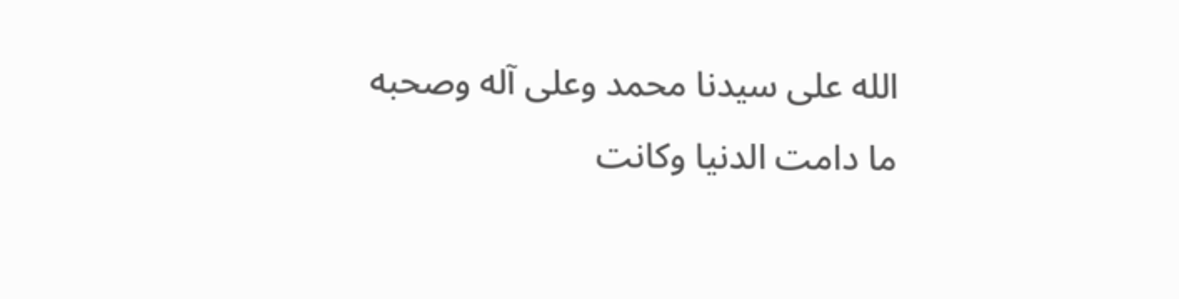الله على سيدنا محمد وعلى آله وصحبه ما دامت الدنيا وكانت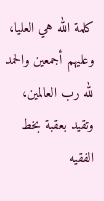كلمة الله هي العليا، وعليهم أجمعين والحمد لله رب العالمين، وتقيد بعقبة بخط الفقيه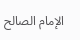الإمام الصالح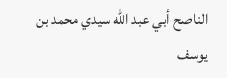الناصح أبي عبد الله سيدي محمد بن يوسف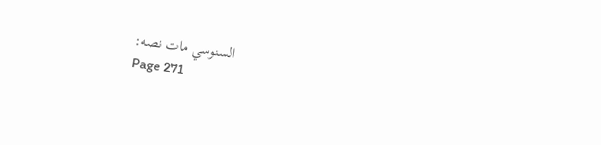السنوسي مات نصه:
Page 271